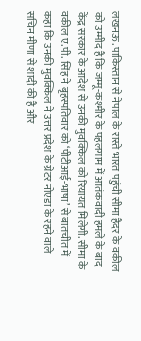लखनऊ. पाकिस्तान से नेपाल के रास्ते भारत पहुंची सीमा हैदर के वकील को उम्मीद है कि जम्मू-कश्मीर के पहलगाम में आतंकवादी हमले के बाद केंद्र सरकार के आदेश से उनकी मुवक्किल को रियायत मिलेगी. सीमा के वकील ए.पी. सिंह ने बृहस्पतिवार को ‘पीटीआई-भाषा’ से बातचीत में कहा कि उनकी मुवक्किल ने उत्तर प्रदेश के ग्रेटर नोएडा के रहने वाले सचिन मीणा से शादी की है और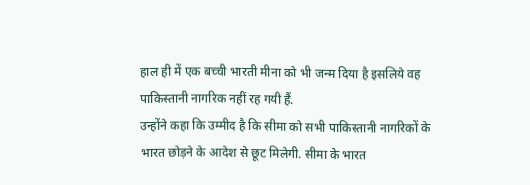हाल ही में एक बच्ची भारती मीना को भी जन्म दिया है इसलिये वह पाकिस्तानी नागरिक नहीं रह गयी हैं.
उन्होंने कहा कि उम्मीद है कि सीमा को सभी पाकिस्तानी नागरिकों के भारत छोड़ने के आदेश से छूट मिलेगी. सीमा के भारत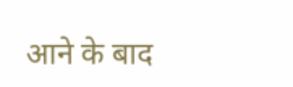आने के बाद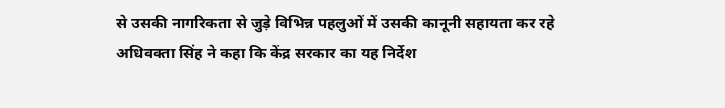से उसकी नागरिकता से जुड़े विभिन्न पहलुओं में उसकी कानूनी सहायता कर रहे अधिवक्ता सिंह ने कहा कि केंद्र सरकार का यह निर्देश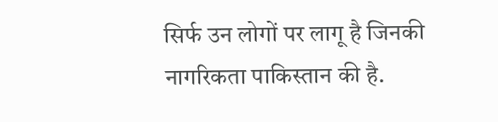सिर्फ उन लोगों पर लागू है जिनकी नागरिकता पाकिस्तान की है.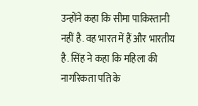उन्होंने कहा कि सीमा पाकिस्तानी नहीं है. वह भारत में हैं और भारतीय है. सिंह ने कहा कि महिला की नागरिकता पति के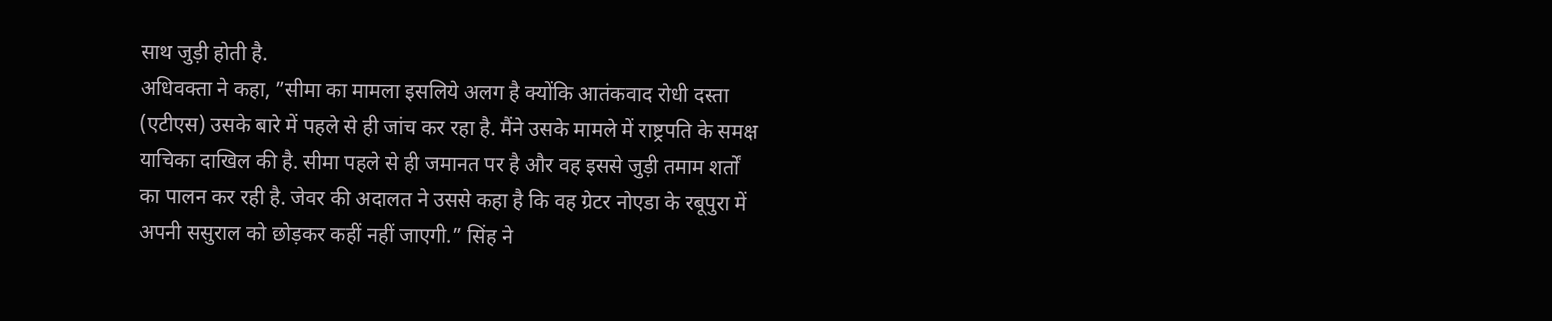साथ जुड़ी होती है.
अधिवक्ता ने कहा, ”सीमा का मामला इसलिये अलग है क्योंकि आतंकवाद रोधी दस्ता (एटीएस) उसके बारे में पहले से ही जांच कर रहा है. मैंने उसके मामले में राष्ट्रपति के समक्ष याचिका दाखिल की है. सीमा पहले से ही जमानत पर है और वह इससे जुड़ी तमाम शर्तों का पालन कर रही है. जेवर की अदालत ने उससे कहा है कि वह ग्रेटर नोएडा के रबूपुरा में अपनी ससुराल को छोड़कर कहीं नहीं जाएगी.” सिंह ने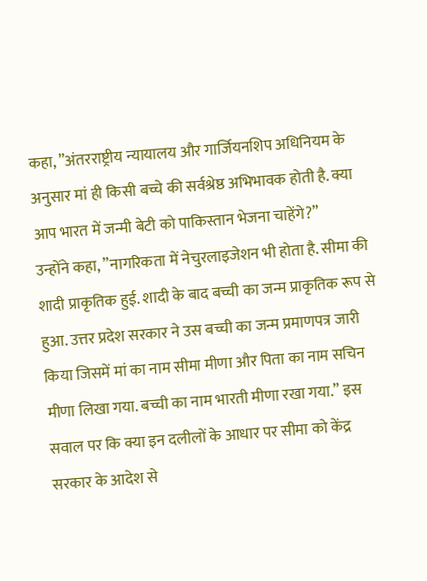कहा, ”अंतरराष्ट्रीय न्यायालय और गार्जियनशिप अधिनियम के अनुसार मां ही किसी बच्चे की सर्वश्रेष्ठ अभिभावक होती है. क्या आप भारत में जन्मी बेटी को पाकिस्तान भेजना चाहेंगे?”
उन्होंने कहा, ”नागरिकता में नेचुरलाइजेशन भी होता है. सीमा की शादी प्राकृतिक हुई. शादी के बाद बच्ची का जन्म प्राकृतिक रूप से हुआ. उत्तर प्रदेश सरकार ने उस बच्ची का जन्म प्रमाणपत्र जारी किया जिसमें मां का नाम सीमा मीणा और पिता का नाम सचिन मीणा लिखा गया. बच्ची का नाम भारती मीणा रखा गया.” इस सवाल पर कि क्या इन दलीलों के आधार पर सीमा को केंद्र सरकार के आदेश से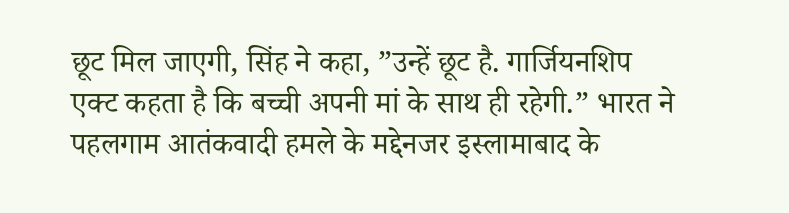छूट मिल जाएगी, सिंह ने कहा, ”उन्हें छूट है. गार्जियनशिप एक्ट कहता है कि बच्ची अपनी मां के साथ ही रहेगी.” भारत ने पहलगाम आतंकवादी हमले के मद्देनजर इस्लामाबाद के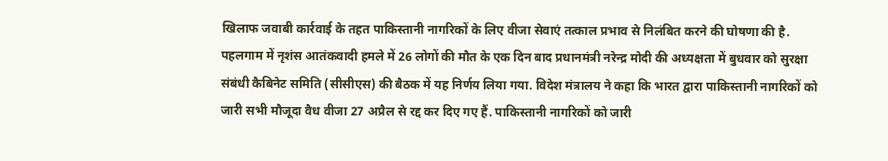खिलाफ जवाबी कार्रवाई के तहत पाकिस्तानी नागरिकों के लिए वीजा सेवाएं तत्काल प्रभाव से निलंबित करने की घोषणा की है.
पहलगाम में नृशंस आतंकवादी हमले में 26 लोगों की मौत के एक दिन बाद प्रधानमंत्री नरेन्द्र मोदी की अध्यक्षता में बुधवार को सुरक्षा संबंधी कैबिनेट समिति (सीसीएस) की बैठक में यह निर्णय लिया गया. विदेश मंत्रालय ने कहा कि भारत द्वारा पाकिस्तानी नागरिकों को जारी सभी मौजूदा वैध वीजा 27 अप्रैल से रद्द कर दिए गए हैं. पाकिस्तानी नागरिकों को जारी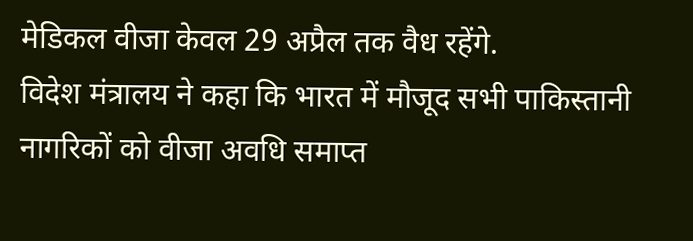मेडिकल वीजा केवल 29 अप्रैल तक वैध रहेंगे.
विदेश मंत्रालय ने कहा कि भारत में मौजूद सभी पाकिस्तानी नागरिकों को वीजा अवधि समाप्त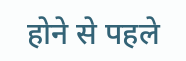होने से पहले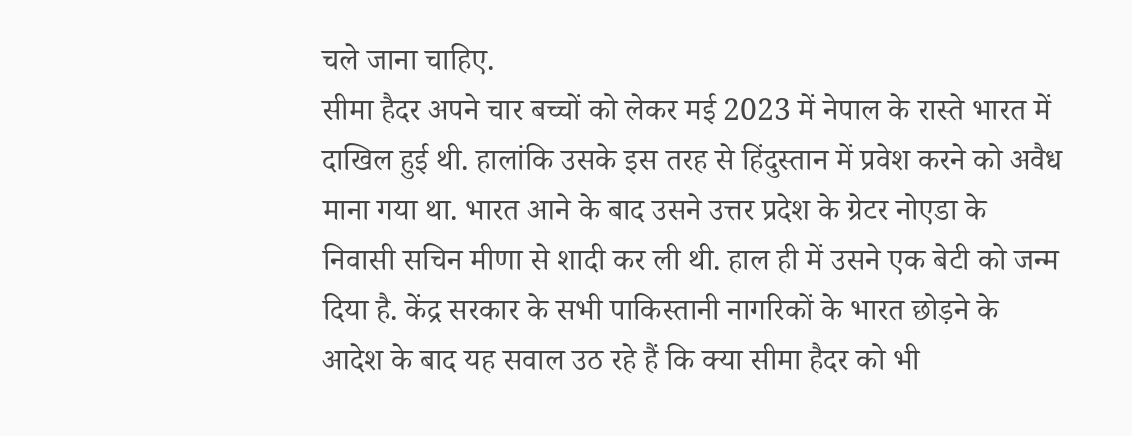चले जाना चाहिए.
सीमा हैदर अपने चार बच्चों को लेकर मई 2023 में नेपाल के रास्ते भारत में दाखिल हुई थी. हालांकि उसके इस तरह से हिंदुस्तान में प्रवेश करने को अवैध माना गया था. भारत आने के बाद उसने उत्तर प्रदेश के ग्रेटर नोएडा के निवासी सचिन मीणा से शादी कर ली थी. हाल ही में उसने एक बेटी को जन्म दिया है. केंद्र सरकार के सभी पाकिस्तानी नागरिकों के भारत छोड़ने के आदेश के बाद यह सवाल उठ रहे हैं कि क्या सीमा हैदर को भी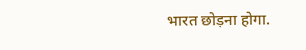भारत छोड़ना होगा.